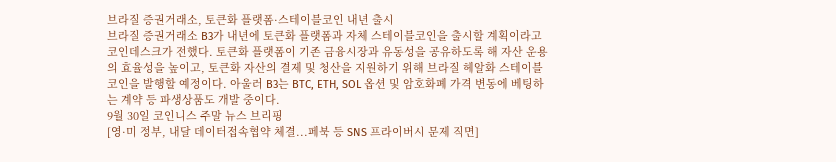브라질 증권거래소, 토큰화 플랫폼·스테이블코인 내년 출시
브라질 증권거래소 B3가 내년에 토큰화 플랫폼과 자체 스테이블코인을 출시할 계획이라고 코인데스크가 전했다. 토큰화 플랫폼이 기존 금융시장과 유동성을 공유하도록 해 자산 운용의 효율성을 높이고, 토큰화 자산의 결제 및 청산을 지원하기 위해 브라질 헤알화 스테이블코인을 발행할 예정이다. 아울러 B3는 BTC, ETH, SOL 옵션 및 암호화폐 가격 변동에 베팅하는 계약 등 파생상품도 개발 중이다.
9월 30일 코인니스 주말 뉴스 브리핑
[영·미 정부, 내달 데이터접속협약 체결...페북 등 SNS 프라이버시 문제 직면]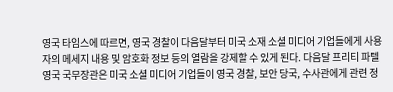영국 타임스에 따르면, 영국 경찰이 다음달부터 미국 소재 소셜 미디어 기업들에게 사용자의 메세지 내용 및 암호화 정보 등의 열람을 강제할 수 있게 된다. 다음달 프리티 파텔 영국 국무장관은 미국 소셜 미디어 기업들이 영국 경찰, 보안 당국, 수사관에게 관련 정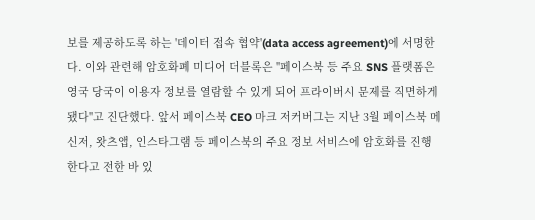보를 제공하도록 하는 '데이터 접속 협약'(data access agreement)에 서명한다. 이와 관련해 암호화폐 미디어 더블록은 "페이스북 등 주요 SNS 플랫폼은 영국 당국이 이용자 정보를 열람할 수 있게 되어 프라이버시 문제를 직면하게 됐다"고 진단했다. 앞서 페이스북 CEO 마크 저커버그는 지난 3월 페이스북 메신저, 왓츠앱, 인스타그램 등 페이스북의 주요 정보 서비스에 암호화를 진행한다고 전한 바 있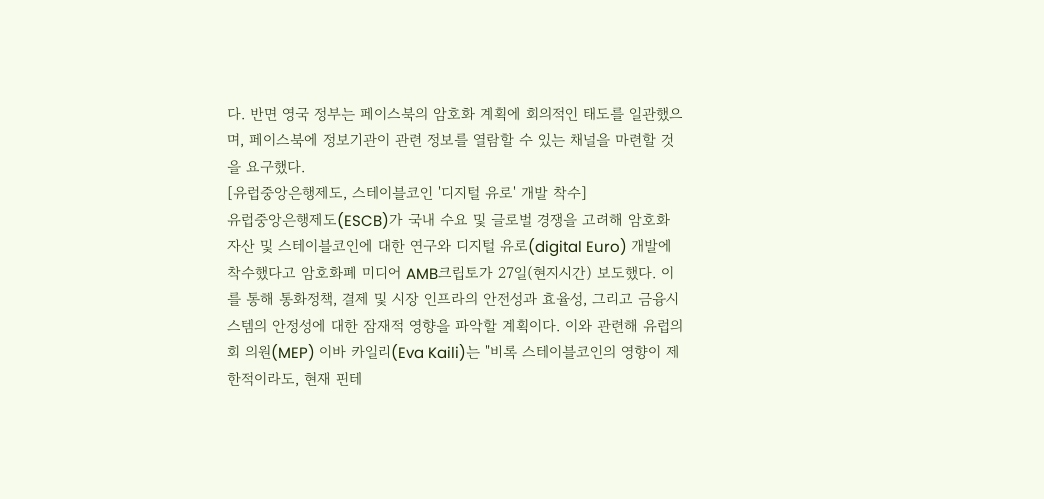다. 반면 영국 정부는 페이스북의 암호화 계획에 회의적인 태도를 일관했으며, 페이스북에 정보기관이 관련 정보를 열람할 수 있는 채널을 마련할 것을 요구했다.
[유럽중앙은행제도, 스테이블코인 '디지털 유로' 개발 착수]
유럽중앙은행제도(ESCB)가 국내 수요 및 글로벌 경쟁을 고려해 암호화 자산 및 스테이블코인에 대한 연구와 디지털 유로(digital Euro) 개발에 착수했다고 암호화폐 미디어 AMB크립토가 27일(현지시간) 보도했다. 이를 통해 통화정책, 결제 및 시장 인프라의 안전성과 효율성, 그리고 금융시스템의 안정성에 대한 잠재적 영향을 파악할 계획이다. 이와 관련해 유럽의회 의원(MEP) 이바 카일리(Eva Kaili)는 "비록 스테이블코인의 영향이 제한적이라도, 현재 핀테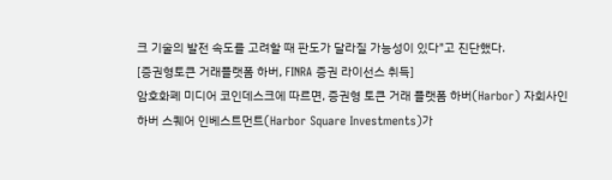크 기술의 발전 속도를 고려할 때 판도가 달라질 가능성이 있다"고 진단했다.
[증권형토큰 거래플랫폼 하버, FINRA 증권 라이선스 취득]
암호화폐 미디어 코인데스크에 따르면, 증권형 토큰 거래 플랫폼 하버(Harbor) 자회사인 하버 스퀘어 인베스트먼트(Harbor Square Investments)가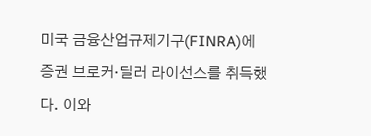미국 금융산업규제기구(FINRA)에 증권 브로커·딜러 라이선스를 취득했다. 이와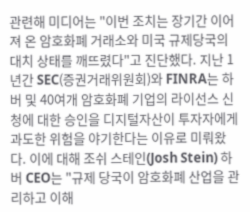관련해 미디어는 "이번 조치는 장기간 이어져 온 암호화폐 거래소와 미국 규제당국의 대치 상태를 깨뜨렸다"고 진단했다. 지난 1년간 SEC(증권거래위원회)와 FINRA는 하버 및 40여개 암호화폐 기업의 라이선스 신청에 대한 승인을 디지털자산이 투자자에게 과도한 위험을 야기한다는 이유로 미뤄왔다. 이에 대해 조쉬 스테인(Josh Stein) 하버 CEO는 "규제 당국이 암호화폐 산업을 관리하고 이해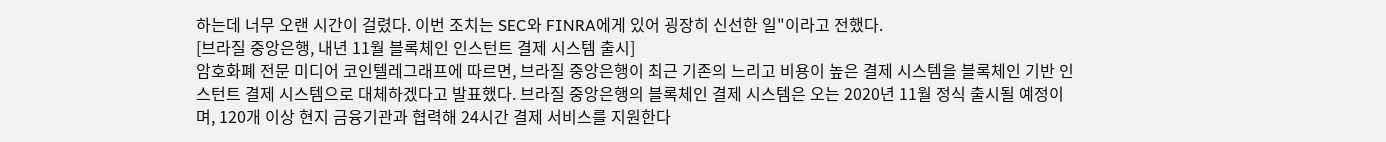하는데 너무 오랜 시간이 걸렸다. 이번 조치는 SEC와 FINRA에게 있어 굉장히 신선한 일"이라고 전했다.
[브라질 중앙은행, 내년 11월 블록체인 인스턴트 결제 시스템 출시]
암호화폐 전문 미디어 코인텔레그래프에 따르면, 브라질 중앙은행이 최근 기존의 느리고 비용이 높은 결제 시스템을 블록체인 기반 인스턴트 결제 시스템으로 대체하겠다고 발표했다. 브라질 중앙은행의 블록체인 결제 시스템은 오는 2020년 11월 정식 출시될 예정이며, 120개 이상 현지 금융기관과 협력해 24시간 결제 서비스를 지원한다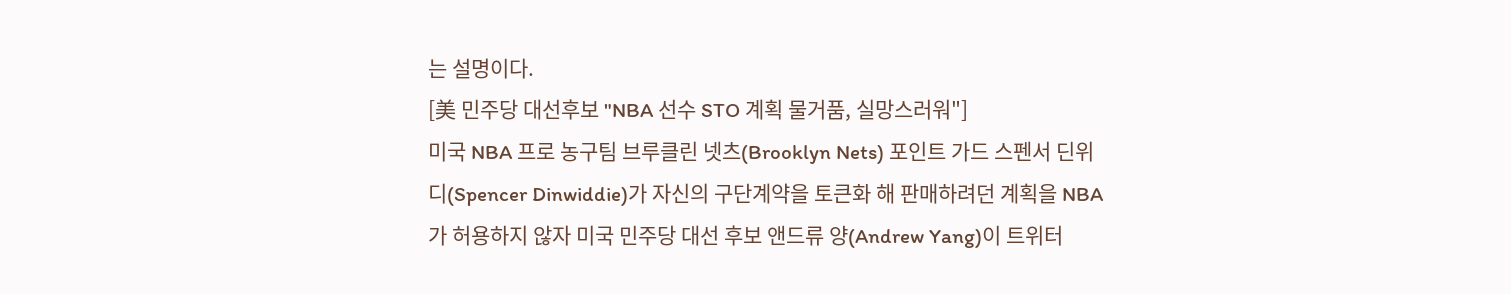는 설명이다.
[美 민주당 대선후보 "NBA 선수 STO 계획 물거품, 실망스러워"]
미국 NBA 프로 농구팀 브루클린 넷츠(Brooklyn Nets) 포인트 가드 스펜서 딘위디(Spencer Dinwiddie)가 자신의 구단계약을 토큰화 해 판매하려던 계획을 NBA가 허용하지 않자 미국 민주당 대선 후보 앤드류 양(Andrew Yang)이 트위터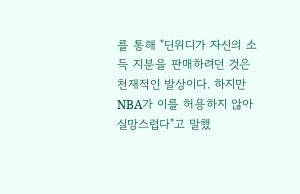를 통해 "딘위디가 자신의 소득 지분을 판매하려던 것은 천재적인 발상이다. 하지만 NBA가 이를 허용하지 않아 실망스럽다"고 말했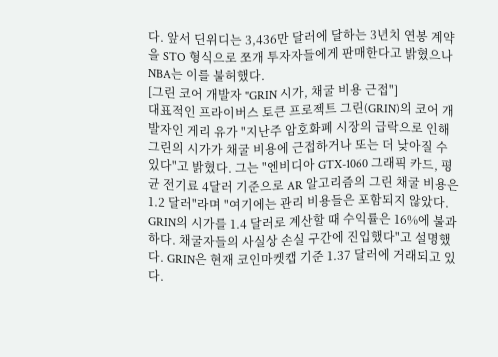다. 앞서 딘위디는 3,436만 달러에 달하는 3년치 연봉 계약을 STO 형식으로 쪼개 투자자들에게 판매한다고 밝혔으나 NBA는 이를 불허했다.
[그린 코어 개발자 "GRIN 시가, 채굴 비용 근접"]
대표적인 프라이버스 토큰 프로젝트 그린(GRIN)의 코어 개발자인 게리 유가 "지난주 암호화폐 시장의 급락으로 인해 그린의 시가가 채굴 비용에 근접하거나 또는 더 낮아질 수 있다"고 밝혔다. 그는 "엔비디아 GTX-1060 그래픽 카드, 평균 전기료 4달러 기준으로 AR 알고리즘의 그린 채굴 비용은 1.2 달러"라며 "여기에는 관리 비용들은 포함되지 않았다. GRIN의 시가를 1.4 달러로 계산할 때 수익률은 16%에 불과하다. 채굴자들의 사실상 손실 구간에 진입했다"고 설명했다. GRIN은 현재 코인마켓캡 기준 1.37 달러에 거래되고 있다.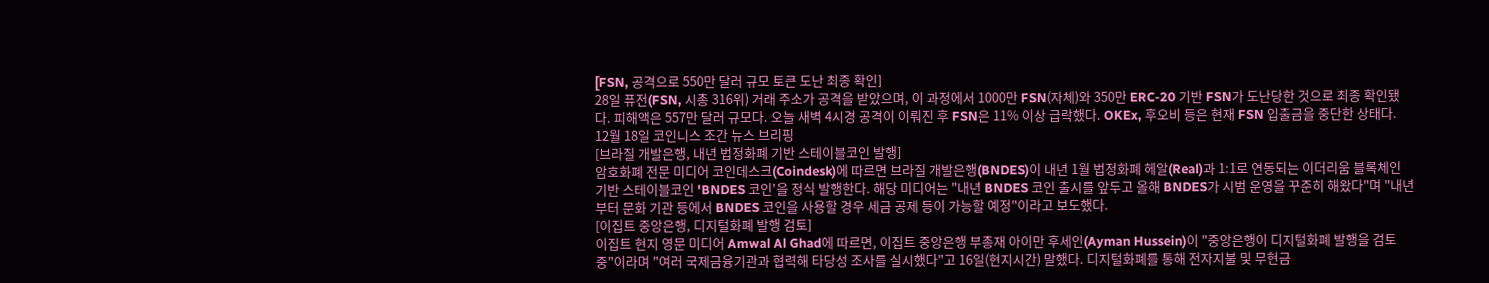[FSN, 공격으로 550만 달러 규모 토큰 도난 최종 확인]
28일 퓨전(FSN, 시총 316위) 거래 주소가 공격을 받았으며, 이 과정에서 1000만 FSN(자체)와 350만 ERC-20 기반 FSN가 도난당한 것으로 최종 확인됐다. 피해액은 557만 달러 규모다. 오늘 새벽 4시경 공격이 이뤄진 후 FSN은 11% 이상 급락했다. OKEx, 후오비 등은 현재 FSN 입출금을 중단한 상태다.
12월 18일 코인니스 조간 뉴스 브리핑
[브라질 개발은행, 내년 법정화폐 기반 스테이블코인 발행]
암호화폐 전문 미디어 코인데스크(Coindesk)에 따르면 브라질 개발은행(BNDES)이 내년 1월 법정화폐 헤알(Real)과 1:1로 연동되는 이더리움 블록체인 기반 스테이블코인 'BNDES 코인'을 정식 발행한다. 해당 미디어는 "내년 BNDES 코인 출시를 앞두고 올해 BNDES가 시범 운영을 꾸준히 해왔다"며 "내년부터 문화 기관 등에서 BNDES 코인을 사용할 경우 세금 공제 등이 가능할 예정"이라고 보도했다.
[이집트 중앙은행, 디지털화폐 발행 검토]
이집트 현지 영문 미디어 Amwal Al Ghad에 따르면, 이집트 중앙은행 부총재 아이만 후세인(Ayman Hussein)이 "중앙은행이 디지털화폐 발행을 검토 중"이라며 "여러 국제금융기관과 협력해 타당성 조사를 실시했다"고 16일(현지시간) 말했다. 디지털화폐를 통해 전자지불 및 무현금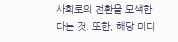사회로의 전환을 모색한다는 것. 또한, 해당 미디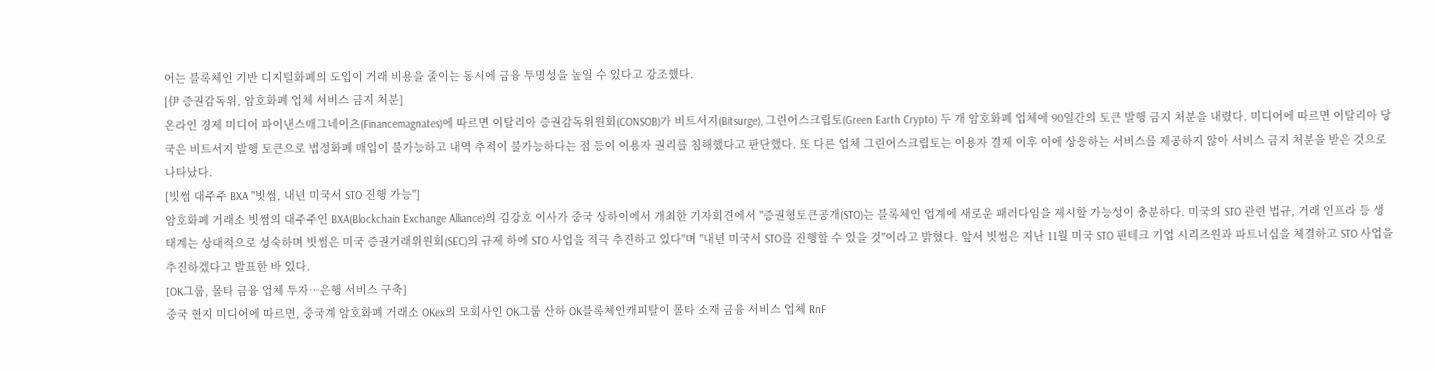어는 블록체인 기반 디지털화폐의 도입이 거래 비용을 줄이는 동시에 금융 투명성을 높일 수 있다고 강조했다.
[伊 증권감독위, 암호화폐 업체 서비스 금지 처분]
온라인 경제 미디어 파이낸스매그네이츠(Financemagnates)에 따르면 이탈리아 증권감독위원회(CONSOB)가 비트서지(Bitsurge), 그린어스크립토(Green Earth Crypto) 두 개 암호화폐 업체에 90일간의 토큰 발행 금지 처분을 내렸다. 미디어에 따르면 이탈리아 당국은 비트서지 발행 토큰으로 법정화폐 매입이 불가능하고 내역 추적이 불가능하다는 점 등이 이용자 권리를 침해했다고 판단했다. 또 다른 업체 그린어스크립토는 이용자 결제 이후 이에 상응하는 서비스를 제공하지 않아 서비스 금지 처분을 받은 것으로 나타났다.
[빗썸 대주주 BXA "빗썸, 내년 미국서 STO 진행 가능"]
암호화폐 거래소 빗썸의 대주주인 BXA(Blockchain Exchange Alliance)의 김강호 이사가 중국 상하이에서 개최한 기자회견에서 "증권형토큰공개(STO)는 블록체인 업계에 새로운 패러다임을 제시할 가능성이 충분하다. 미국의 STO 관련 법규, 거래 인프라 등 생태계는 상대적으로 성숙하며 빗썸은 미국 증권거래위원회(SEC)의 규제 하에 STO 사업을 적극 추진하고 있다"며 "내년 미국서 STO를 진행할 수 있을 것"이라고 밝혔다. 앞서 빗썸은 지난 11월 미국 STO 핀테크 기업 시리즈원과 파트너십을 체결하고 STO 사업을 추진하겠다고 발표한 바 있다.
[OK그룹, 몰타 금융 업체 투자…은행 서비스 구축]
중국 현지 미디어에 따르면, 중국계 암호화폐 거래소 OKex의 모회사인 OK그룹 산하 OK블록체인캐피탈이 몰타 소재 금융 서비스 업체 RnF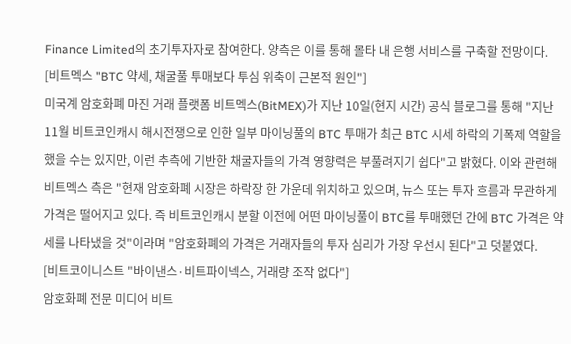Finance Limited의 초기투자자로 참여한다. 양측은 이를 통해 몰타 내 은행 서비스를 구축할 전망이다.
[비트멕스 "BTC 약세, 채굴풀 투매보다 투심 위축이 근본적 원인"]
미국계 암호화폐 마진 거래 플랫폼 비트멕스(BitMEX)가 지난 10일(현지 시간) 공식 블로그를 통해 "지난 11월 비트코인캐시 해시전쟁으로 인한 일부 마이닝풀의 BTC 투매가 최근 BTC 시세 하락의 기폭제 역할을 했을 수는 있지만, 이런 추측에 기반한 채굴자들의 가격 영향력은 부풀려지기 쉽다"고 밝혔다. 이와 관련해 비트멕스 측은 "현재 암호화폐 시장은 하락장 한 가운데 위치하고 있으며, 뉴스 또는 투자 흐름과 무관하게 가격은 떨어지고 있다. 즉 비트코인캐시 분할 이전에 어떤 마이닝풀이 BTC를 투매했던 간에 BTC 가격은 약세를 나타냈을 것"이라며 "암호화폐의 가격은 거래자들의 투자 심리가 가장 우선시 된다"고 덧붙였다.
[비트코이니스트 "바이낸스·비트파이넥스, 거래량 조작 없다"]
암호화폐 전문 미디어 비트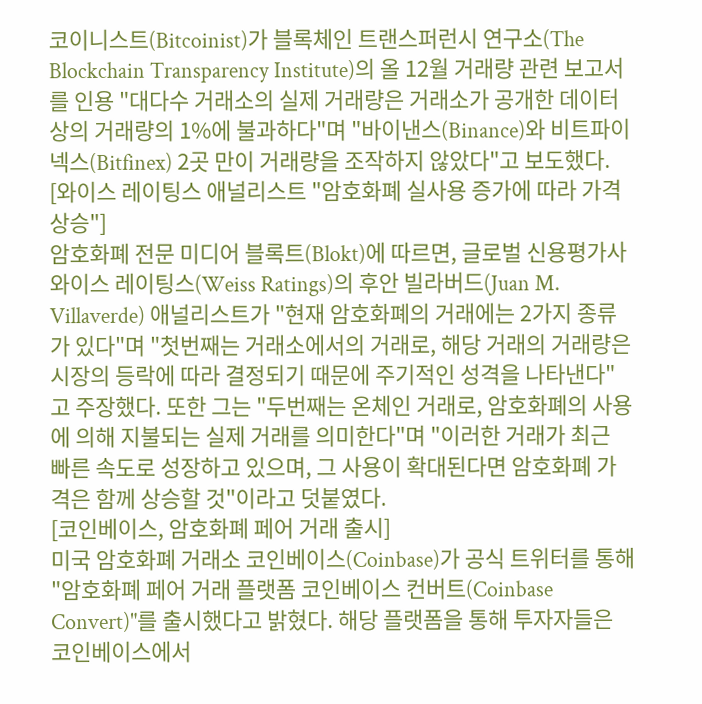코이니스트(Bitcoinist)가 블록체인 트랜스퍼런시 연구소(The Blockchain Transparency Institute)의 올 12월 거래량 관련 보고서를 인용 "대다수 거래소의 실제 거래량은 거래소가 공개한 데이터상의 거래량의 1%에 불과하다"며 "바이낸스(Binance)와 비트파이넥스(Bitfinex) 2곳 만이 거래량을 조작하지 않았다"고 보도했다.
[와이스 레이팅스 애널리스트 "암호화폐 실사용 증가에 따라 가격 상승"]
암호화폐 전문 미디어 블록트(Blokt)에 따르면, 글로벌 신용평가사 와이스 레이팅스(Weiss Ratings)의 후안 빌라버드(Juan M. Villaverde) 애널리스트가 "현재 암호화폐의 거래에는 2가지 종류가 있다"며 "첫번째는 거래소에서의 거래로, 해당 거래의 거래량은 시장의 등락에 따라 결정되기 때문에 주기적인 성격을 나타낸다"고 주장했다. 또한 그는 "두번째는 온체인 거래로, 암호화폐의 사용에 의해 지불되는 실제 거래를 의미한다"며 "이러한 거래가 최근 빠른 속도로 성장하고 있으며, 그 사용이 확대된다면 암호화폐 가격은 함께 상승할 것"이라고 덧붙였다.
[코인베이스, 암호화폐 페어 거래 출시]
미국 암호화폐 거래소 코인베이스(Coinbase)가 공식 트위터를 통해 "암호화폐 페어 거래 플랫폼 코인베이스 컨버트(Coinbase Convert)"를 출시했다고 밝혔다. 해당 플랫폼을 통해 투자자들은 코인베이스에서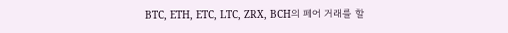BTC, ETH, ETC, LTC, ZRX, BCH의 페어 거래를 할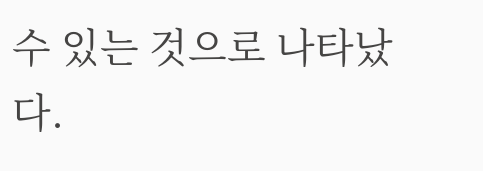수 있는 것으로 나타났다.